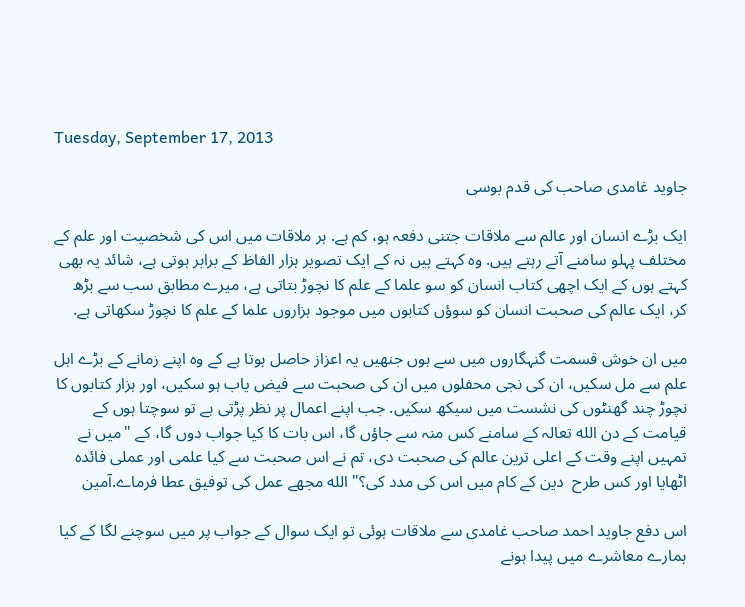Tuesday, September 17, 2013

جاوید غامدی صاحب کی قدم بوسی

ایک بڑے انسان اور عالم سے ملاقات جتنی دفعہ ہو، کم ہے. ہر ملاقات میں اس کی شخصیت اور علم کے مختلف پہلو سامنے آتے رہتے ہیں. وہ کہتے ہیں نہ کے ایک تصویر ہزار الفاظ کے برابر ہوتی ہے، شائد یہ بھی کہتے ہوں کے ایک اچھی کتاب انسان کو سو علما کے علم کا نچوڑ بتاتی ہے، میرے مطابق سب سے بڑھ کر، ایک عالم کی صحبت انسان کو سوؤں کتابوں میں موجود ہزاروں علما کے علم کا نچوڑ سکھاتی ہے.

میں ان خوش قسمت گنہگاروں میں سے ہوں جنھیں یہ اعزاز حاصل ہوتا ہے کے وہ اپنے زمانے کے بڑے اہل علم سے مل سکیں، ان کی نجی محفلوں میں ان کی صحبت سے فیض یاب ہو سکیں، اور ہزار کتابوں کا نچوڑ چند گھنٹوں کی نشست میں سیکھ سکیں. جب اپنے اعمال پر نظر پڑتی ہے تو سوچتا ہوں کے قیامت کے دن الله تعالہ کے سامنے کس منہ سے جاؤں گا، اس بات کا کیا جواب دوں گا، کے "میں نے تمہیں اپنے وقت کے اعلی ترین عالم کی صحبت دی، تم نے اس صحبت سے کیا علمی اور عملی فائدہ اٹھایا اور کس طرح  دین کے کام میں اس کی مدد کی؟" الله مجھے عمل کی توفیق عطا فرماے.آمین

اس دفع جاوید احمد صاحب غامدی سے ملاقات ہوئی تو ایک سوال کے جواب پر میں سوچنے لگا کے کیا ہمارے معاشرے میں پیدا ہونے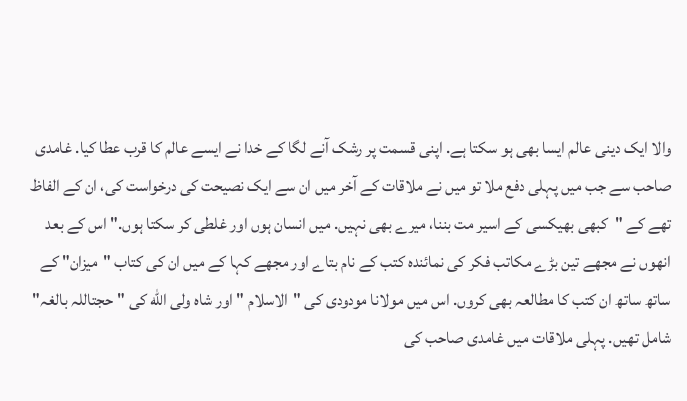والا ایک دینی عالم ایسا بھی ہو سکتا ہے. اپنی قسمت پر رشک آنے لگا کے خدا نے ایسے عالم کا قرب عطا کیا. غامدی صاحب سے جب میں پہلی دفع ملا تو میں نے ملاقات کے آخر میں ان سے ایک نصیحت کی درخواست کی، ان کے الفاظ تھے کے "کبھی بھیکسی کے اسیر مت بننا، میرے بھی نہیں. میں انسان ہوں اور غلطی کر سکتا ہوں." اس کے بعد انھوں نے مجھے تین بڑے مکاتب فکر کی نمائندہ کتب کے نام بتاے اور مجھے کہا کے میں ان کی کتاب "میزان" کے ساتھ ساتھ ان کتب کا مطالعہ بھی کروں. اس میں مولانا مودودی کی "الاسلام " اور شاہ ولی الله کی "حجتاللہ بالغہ" شامل تھیں. پہلی ملاقات میں غامدی صاحب کی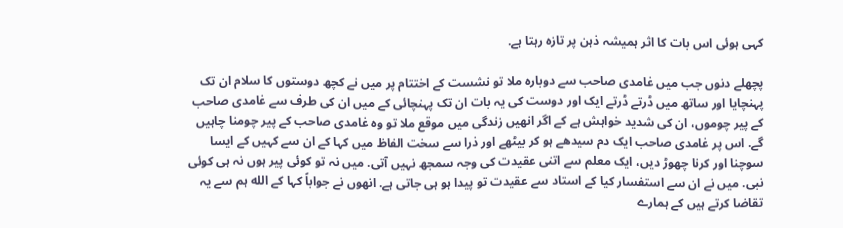کہی ہوئی اس بات کا اثر ہمیشہ ذہن پر تازہ رہتا ہے.

پچھلے دنوں جب میں غامدی صاحب سے دوبارہ ملا تو نشست کے اختتام پر میں نے کچھ دوستوں کا سلام ان تک پہنچایا اور ساتھ میں ڈرتے ڈرتے ایک اور دوست کی یہ بات ان تک پہنچائی کے میں ان کی طرف سے غامدی صاحب کے پیر چوموں، ان کی شدید خواہش ہے کے اگر انھیں زندگی میں موقع ملا تو وہ غامدی صاحب کے پیر چومنا چاہیں گے. اس پر غامدی صاحب ایک دم سیدھے ہو کر بیٹھے اور ذرا سے سخت الفاظ میں کہا کے ان سے کہیں کے ایسا سوچنا اور کرنا چھوڑ دیں، ایک معلم سے اتنی عقیدت کی وجہ سمجھ نہیں آتی. میں نہ تو کوئی پیر ہوں نہ ہی کوئی نبی. میں نے ان سے استفسار کیا کے استاد سے عقیدت تو پیدا ہو ہی جاتی ہے. انھوں نے جواباً کہا کے الله ہم سے یہ تقاضا کرتے ہیں کے ہمارے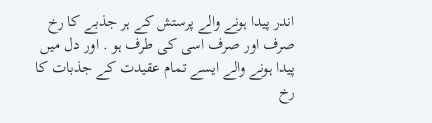اندر پیدا ہونے والے پرستش کے ہر جذبے کا رخ صرف اور صرف اسی کی طرف ہو . اور دل میں پیدا ہونے والے ایسے تمام عقیدت کے جذبات کا رخ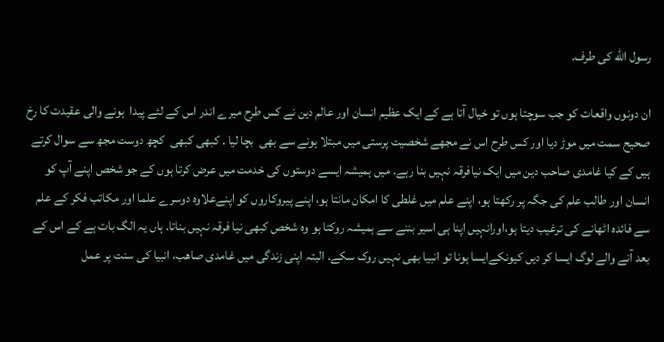رسول الله کی طرف.

ان دونوں واقعات کو جب سوچتا ہوں تو خیال آتا ہے کے ایک عظیم انسان اور عالم دین نے کس طرح میرے اندر اس کے لئے پیدا  ہونے والی عقیدت کا رخ صحیح سمت میں موڑ دیا اور کس طرح اس نے مجھے شخصیت پرستی میں مبتلا ہونے سے بھی  بچا لیا . کبھی کبھی  کچھ دوست مجھ سے سوال کرتے ہیں کے کیا غامدی صاحب دین میں ایک نیافرقہ نہیں بنا رہے. میں ہمیشہ ایسے دوستوں کی خدمت میں عرض کرتا ہوں کے جو شخص اپنے آپ کو انسان اور طالب علم کی جگہ پر رکھتا ہو، اپنے علم میں غلطی کا امکان مانتا ہو، اپنے پیروکاروں کو اپنےعلاوہ دوسرے علما اور مکاتب فکر کے علم سے فائدہ اٹھانے کی ترغیب دیتا ہو،اورانہیں اپنا ہی اسیر بننے سے ہمیشہ روکتا ہو وہ شخص کبھی نیا فرقہ نہیں بناتا. ہاں یہ الگ بات ہے کے اس کے بعد آنے والے لوگ ایسا کر دیں کیونکےایسا ہونا تو انبیا بھی نہیں روک سکے. البتہ اپنی زندگی میں غامدی صاھب، انبیا کی سنت پر عمل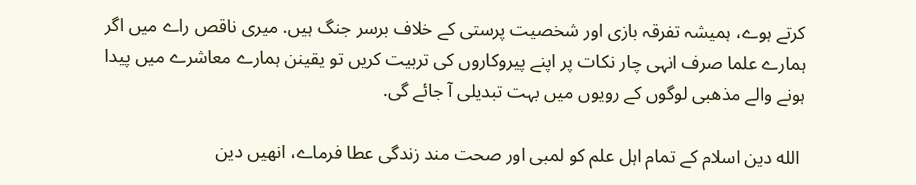کرتے ہوے، ہمیشہ تفرقہ بازی اور شخصیت پرستی کے خلاف برسر جنگ ہیں. میری ناقص راے میں اگر ہمارے علما صرف انہی چار نکات پر اپنے پیروکاروں کی تربیت کریں تو یقینن ہمارے معاشرے میں پیدا ہونے والے مذھبی لوگوں کے رویوں میں بہت تبدیلی آ جائے گی.

 الله دین اسلام کے تمام اہل علم کو لمبی اور صحت مند زندگی عطا فرماے، انھیں دین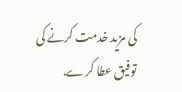کی مزید خدمت کرنے کی توفیق عطا کرے.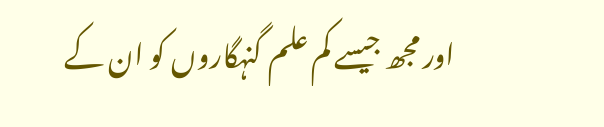اور مجھ جیسے کم علم گنہگاروں کو ان کے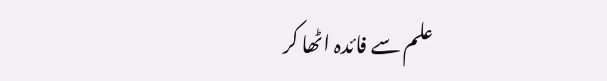علم سے فائدہ اٹھا کر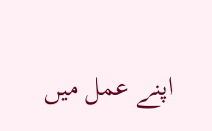اپنے عمل میں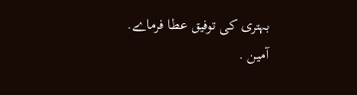بہتری کی توفیق عطا فرماے. آمین .